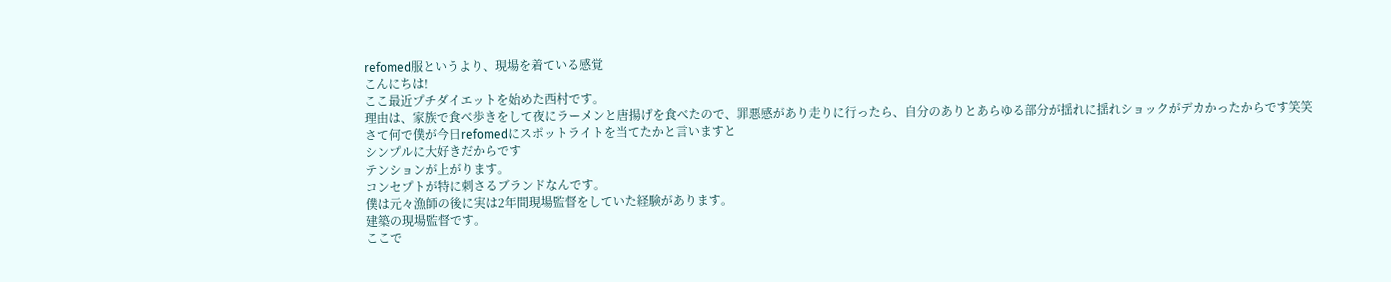refomed服というより、現場を着ている感覚
こんにちは!
ここ最近プチダイエットを始めた西村です。
理由は、家族で食べ歩きをして夜にラーメンと唐揚げを食べたので、罪悪感があり走りに行ったら、自分のありとあらゆる部分が揺れに揺れショックがデカかったからです笑笑
さて何で僕が今日refomedにスポットライトを当てたかと言いますと
シンプルに大好きだからです
テンションが上がります。
コンセプトが特に刺さるブランドなんです。
僕は元々漁師の後に実は2年間現場監督をしていた経験があります。
建築の現場監督です。
ここで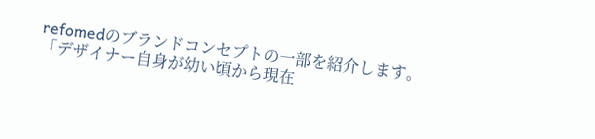refomedのブランドコンセプトの一部を紹介します。
「デザイナー自身が幼い頃から現在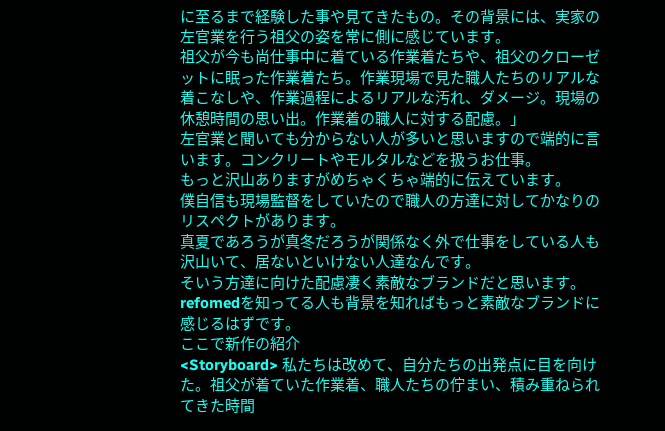に至るまで経験した事や見てきたもの。その背景には、実家の左官業を行う祖父の姿を常に側に感じています。
祖父が今も尚仕事中に着ている作業着たちや、祖父のクローゼットに眠った作業着たち。作業現場で見た職人たちのリアルな着こなしや、作業過程によるリアルな汚れ、ダメージ。現場の休憩時間の思い出。作業着の職人に対する配慮。」
左官業と聞いても分からない人が多いと思いますので端的に言います。コンクリートやモルタルなどを扱うお仕事。
もっと沢山ありますがめちゃくちゃ端的に伝えています。
僕自信も現場監督をしていたので職人の方達に対してかなりのリスペクトがあります。
真夏であろうが真冬だろうが関係なく外で仕事をしている人も沢山いて、居ないといけない人達なんです。
そいう方達に向けた配慮凄く素敵なブランドだと思います。
refomedを知ってる人も背景を知ればもっと素敵なブランドに感じるはずです。
ここで新作の紹介
<Storyboard> 私たちは改めて、自分たちの出発点に目を向けた。祖父が着ていた作業着、職人たちの佇まい、積み重ねられてきた時間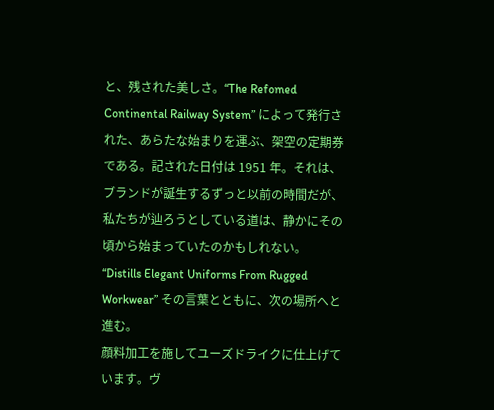と、残された美しさ。“The Refomed Continental Railway System” によって発行された、あらたな始まりを運ぶ、架空の定期券である。記された日付は 1951 年。それは、ブランドが誕生するずっと以前の時間だが、私たちが辿ろうとしている道は、静かにその頃から始まっていたのかもしれない。 “Distills Elegant Uniforms From Rugged Workwear” その言葉とともに、次の場所へと進む。
顔料加工を施してユーズドライクに仕上げています。ヴ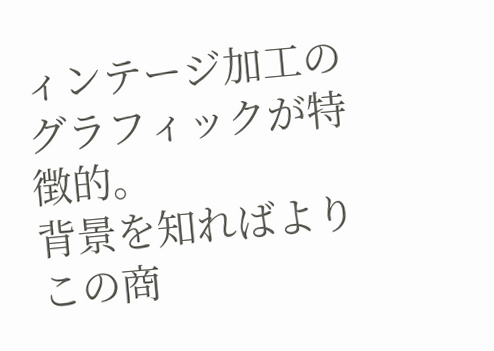ィンテージ加工のグラフィックが特徴的。
背景を知ればよりこの商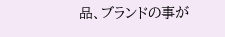品、ブランドの事が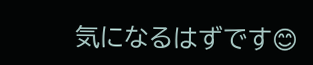気になるはずです😊